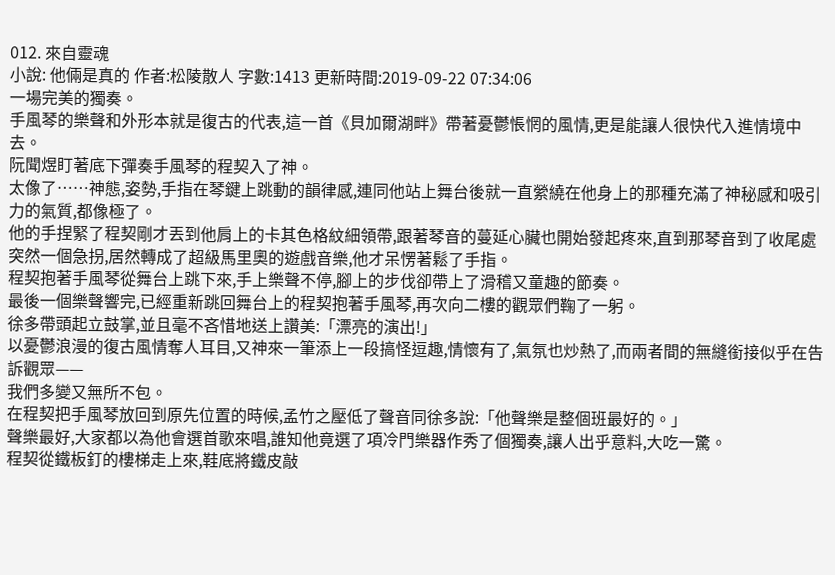012. 來自靈魂
小說: 他倆是真的 作者:松陵散人 字數:1413 更新時間:2019-09-22 07:34:06
一場完美的獨奏。
手風琴的樂聲和外形本就是復古的代表,這一首《貝加爾湖畔》帶著憂鬱悵惘的風情,更是能讓人很快代入進情境中去。
阮聞煜盯著底下彈奏手風琴的程契入了神。
太像了……神態,姿勢,手指在琴鍵上跳動的韻律感,連同他站上舞台後就一直縈繞在他身上的那種充滿了神秘感和吸引力的氣質,都像極了。
他的手捏緊了程契剛才丟到他肩上的卡其色格紋細領帶,跟著琴音的蔓延心臟也開始發起疼來,直到那琴音到了收尾處突然一個急拐,居然轉成了超級馬里奧的遊戲音樂,他才呆愣著鬆了手指。
程契抱著手風琴從舞台上跳下來,手上樂聲不停,腳上的步伐卻帶上了滑稽又童趣的節奏。
最後一個樂聲響完,已經重新跳回舞台上的程契抱著手風琴,再次向二樓的觀眾們鞠了一躬。
徐多帶頭起立鼓掌,並且毫不吝惜地送上讚美:「漂亮的演出!」
以憂鬱浪漫的復古風情奪人耳目,又神來一筆添上一段搞怪逗趣,情懷有了,氣氛也炒熱了,而兩者間的無縫銜接似乎在告訴觀眾——
我們多變又無所不包。
在程契把手風琴放回到原先位置的時候,孟竹之壓低了聲音同徐多說:「他聲樂是整個班最好的。」
聲樂最好,大家都以為他會選首歌來唱,誰知他竟選了項冷門樂器作秀了個獨奏,讓人出乎意料,大吃一驚。
程契從鐵板釘的樓梯走上來,鞋底將鐵皮敲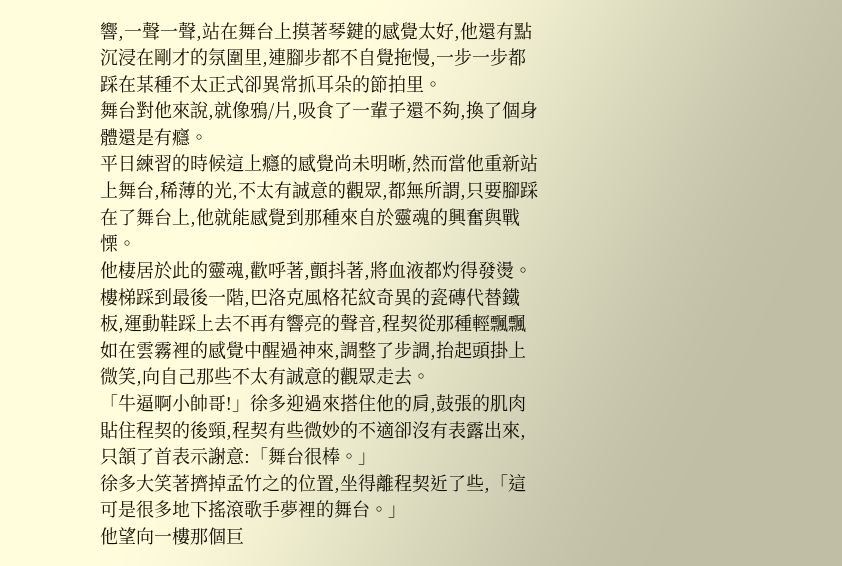響,一聲一聲,站在舞台上摸著琴鍵的感覺太好,他還有點沉浸在剛才的氛圍里,連腳步都不自覺拖慢,一步一步都踩在某種不太正式卻異常抓耳朵的節拍里。
舞台對他來說,就像鴉/片,吸食了一輩子還不夠,換了個身體還是有癮。
平日練習的時候這上癮的感覺尚未明晰,然而當他重新站上舞台,稀薄的光,不太有誠意的觀眾,都無所謂,只要腳踩在了舞台上,他就能感覺到那種來自於靈魂的興奮與戰慄。
他棲居於此的靈魂,歡呼著,顫抖著,將血液都灼得發燙。
樓梯踩到最後一階,巴洛克風格花紋奇異的瓷磚代替鐵板,運動鞋踩上去不再有響亮的聲音,程契從那種輕飄飄如在雲霧裡的感覺中醒過神來,調整了步調,抬起頭掛上微笑,向自己那些不太有誠意的觀眾走去。
「牛逼啊小帥哥!」徐多迎過來搭住他的肩,鼓張的肌肉貼住程契的後頸,程契有些微妙的不適卻沒有表露出來,只頷了首表示謝意:「舞台很棒。」
徐多大笑著擠掉孟竹之的位置,坐得離程契近了些,「這可是很多地下搖滾歌手夢裡的舞台。」
他望向一樓那個巨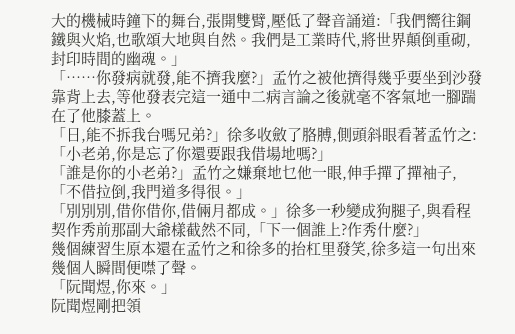大的機械時鐘下的舞台,張開雙臂,壓低了聲音誦道:「我們嚮往鋼鐵與火焰,也歌頌大地與自然。我們是工業時代,將世界顛倒重砌,封印時間的幽魂。」
「……你發病就發,能不擠我麼?」孟竹之被他擠得幾乎要坐到沙發靠背上去,等他發表完這一通中二病言論之後就毫不客氣地一腳踹在了他膝蓋上。
「日,能不拆我台嗎兄弟?」徐多收斂了胳膊,側頭斜眼看著孟竹之:「小老弟,你是忘了你還要跟我借場地嗎?」
「誰是你的小老弟?」孟竹之嫌棄地乜他一眼,伸手撣了撣袖子,「不借拉倒,我門道多得很。」
「別別別,借你借你,借倆月都成。」徐多一秒變成狗腿子,與看程契作秀前那副大爺樣截然不同,「下一個誰上?作秀什麼?」
幾個練習生原本還在孟竹之和徐多的抬杠里發笑,徐多這一句出來幾個人瞬間便噤了聲。
「阮聞煜,你來。」
阮聞煜剛把領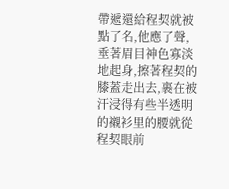帶遞還給程契就被點了名,他應了聲,垂著眉目神色寡淡地起身,擦著程契的膝蓋走出去,裹在被汗浸得有些半透明的襯衫里的腰就從程契眼前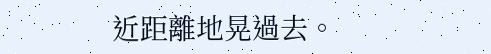近距離地晃過去。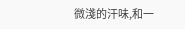微淺的汗味,和一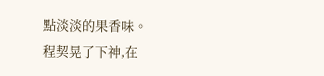點淡淡的果香味。
程契晃了下神,在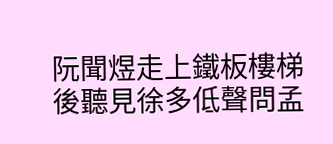阮聞煜走上鐵板樓梯後聽見徐多低聲問孟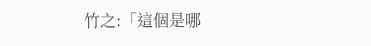竹之:「這個是哪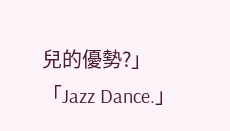兒的優勢?」
「Jazz Dance.」